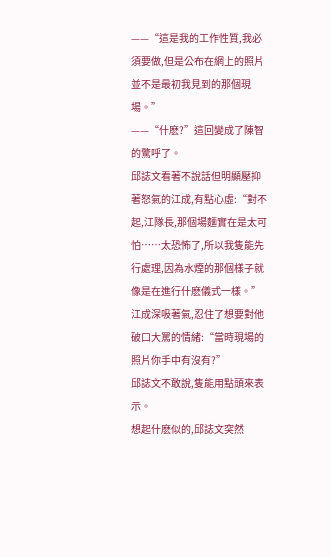——“這是我的工作性質,我必須要做,但是公布在網上的照片並不是最初我見到的那個現場。”
——“什麽?”這回變成了陳智的驚呼了。
邱誌文看著不說話但明顯壓抑著怒氣的江成,有點心虛:“對不起,江隊長,那個場麵實在是太可怕……太恐怖了,所以我隻能先行處理,因為水煙的那個樣子就像是在進行什麽儀式一樣。”
江成深吸著氣,忍住了想要對他破口大罵的情緒:“當時現場的照片你手中有沒有?”
邱誌文不敢說,隻能用點頭來表示。
想起什麽似的,邱誌文突然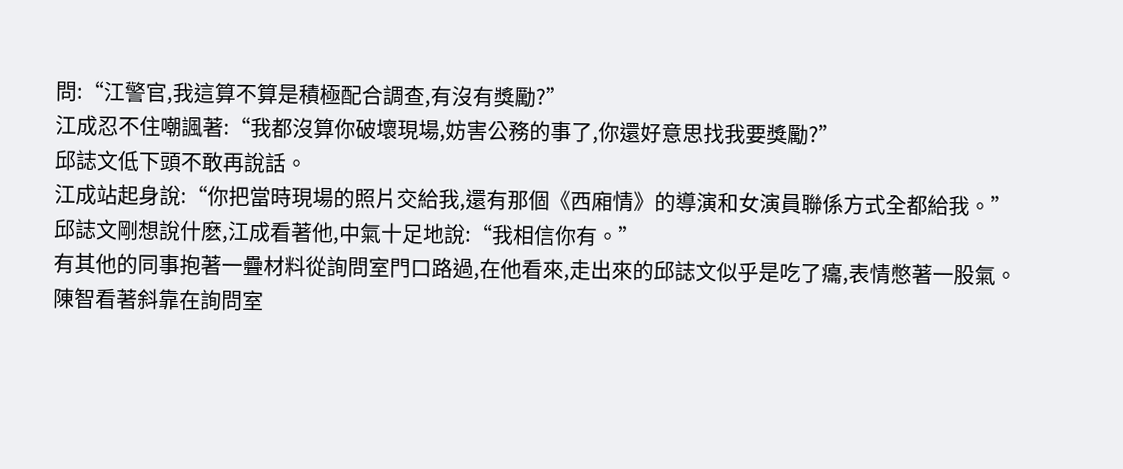問:“江警官,我這算不算是積極配合調查,有沒有獎勵?”
江成忍不住嘲諷著:“我都沒算你破壞現場,妨害公務的事了,你還好意思找我要獎勵?”
邱誌文低下頭不敢再說話。
江成站起身說:“你把當時現場的照片交給我,還有那個《西廂情》的導演和女演員聯係方式全都給我。”
邱誌文剛想說什麽,江成看著他,中氣十足地說:“我相信你有。”
有其他的同事抱著一疊材料從詢問室門口路過,在他看來,走出來的邱誌文似乎是吃了癟,表情憋著一股氣。
陳智看著斜靠在詢問室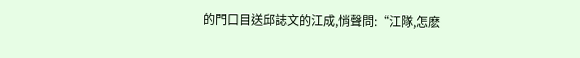的門口目送邱誌文的江成,悄聲問:“江隊,怎麽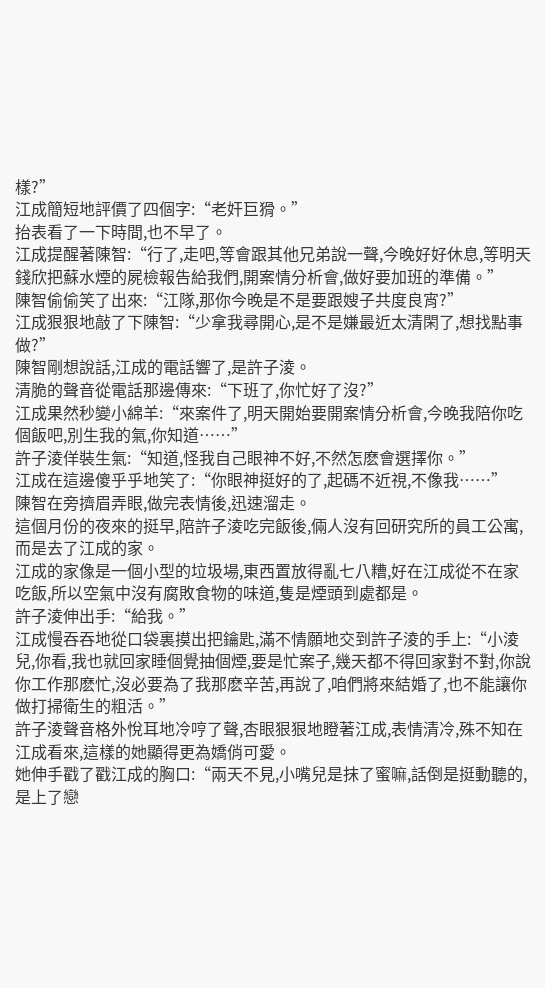樣?”
江成簡短地評價了四個字:“老奸巨猾。”
抬表看了一下時間,也不早了。
江成提醒著陳智:“行了,走吧,等會跟其他兄弟說一聲,今晚好好休息,等明天錢欣把蘇水煙的屍檢報告給我們,開案情分析會,做好要加班的準備。”
陳智偷偷笑了出來:“江隊,那你今晚是不是要跟嫂子共度良宵?”
江成狠狠地敲了下陳智:“少拿我尋開心,是不是嫌最近太清閑了,想找點事做?”
陳智剛想說話,江成的電話響了,是許子淩。
清脆的聲音從電話那邊傳來:“下班了,你忙好了沒?”
江成果然秒變小綿羊:“來案件了,明天開始要開案情分析會,今晚我陪你吃個飯吧,別生我的氣,你知道……”
許子淩佯裝生氣:“知道,怪我自己眼神不好,不然怎麽會選擇你。”
江成在這邊傻乎乎地笑了:“你眼神挺好的了,起碼不近視,不像我……”
陳智在旁擠眉弄眼,做完表情後,迅速溜走。
這個月份的夜來的挺早,陪許子淩吃完飯後,倆人沒有回研究所的員工公寓,而是去了江成的家。
江成的家像是一個小型的垃圾場,東西置放得亂七八糟,好在江成從不在家吃飯,所以空氣中沒有腐敗食物的味道,隻是煙頭到處都是。
許子淩伸出手:“給我。”
江成慢吞吞地從口袋裏摸出把鑰匙,滿不情願地交到許子淩的手上:“小淩兒,你看,我也就回家睡個覺抽個煙,要是忙案子,幾天都不得回家對不對,你說你工作那麽忙,沒必要為了我那麽辛苦,再說了,咱們將來結婚了,也不能讓你做打掃衛生的粗活。”
許子淩聲音格外悅耳地冷哼了聲,杏眼狠狠地瞪著江成,表情清冷,殊不知在江成看來,這樣的她顯得更為嬌俏可愛。
她伸手戳了戳江成的胸口:“兩天不見,小嘴兒是抹了蜜嘛,話倒是挺動聽的,是上了戀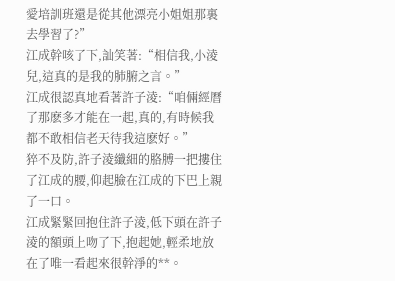愛培訓班還是從其他漂亮小姐姐那裏去學習了?”
江成幹咳了下,訕笑著:“相信我,小淩兒,這真的是我的肺腑之言。”
江成很認真地看著許子淩:“咱倆經曆了那麽多才能在一起,真的,有時候我都不敢相信老天待我這麽好。”
猝不及防,許子淩纖細的胳膊一把摟住了江成的腰,仰起臉在江成的下巴上親了一口。
江成緊緊回抱住許子淩,低下頭在許子淩的額頭上吻了下,抱起她,輕柔地放在了唯一看起來很幹淨的**。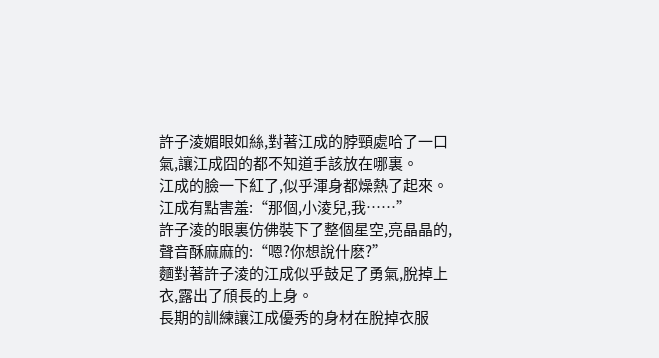許子淩媚眼如絲,對著江成的脖頸處哈了一口氣,讓江成囧的都不知道手該放在哪裏。
江成的臉一下紅了,似乎渾身都燥熱了起來。
江成有點害羞:“那個,小淩兒,我……”
許子淩的眼裏仿佛裝下了整個星空,亮晶晶的,聲音酥麻麻的:“嗯?你想說什麽?”
麵對著許子淩的江成似乎鼓足了勇氣,脫掉上衣,露出了頎長的上身。
長期的訓練讓江成優秀的身材在脫掉衣服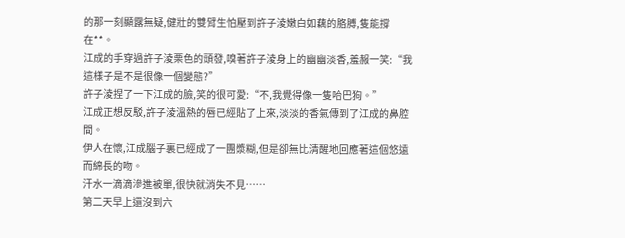的那一刻顯露無疑,健壯的雙臂生怕壓到許子淩嫩白如藕的胳膊,隻能撐在**。
江成的手穿過許子淩栗色的頭發,嗅著許子淩身上的幽幽淡香,羞赧一笑:“我這樣子是不是很像一個變態?”
許子淩捏了一下江成的臉,笑的很可愛:“不,我覺得像一隻哈巴狗。”
江成正想反駁,許子淩溫熱的唇已經貼了上來,淡淡的香氣傳到了江成的鼻腔間。
伊人在懷,江成腦子裏已經成了一團漿糊,但是卻無比清醒地回應著這個悠遠而綿長的吻。
汗水一滴滴滲進被單,很快就消失不見……
第二天早上還沒到六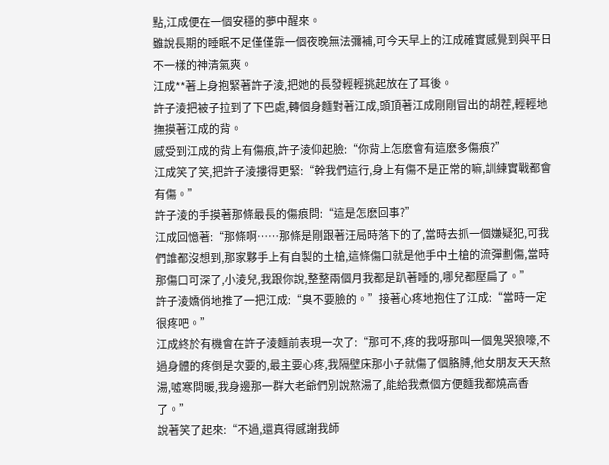點,江成便在一個安穩的夢中醒來。
雖說長期的睡眠不足僅僅靠一個夜晚無法彌補,可今天早上的江成確實感覺到與平日不一樣的神清氣爽。
江成**著上身抱緊著許子淩,把她的長發輕輕挑起放在了耳後。
許子淩把被子拉到了下巴處,轉個身麵對著江成,頭頂著江成剛剛冒出的胡茬,輕輕地撫摸著江成的背。
感受到江成的背上有傷痕,許子淩仰起臉:“你背上怎麽會有這麽多傷痕?”
江成笑了笑,把許子淩摟得更緊:“幹我們這行,身上有傷不是正常的嘛,訓練實戰都會有傷。”
許子淩的手摸著那條最長的傷痕問:“這是怎麽回事?”
江成回憶著:“那條啊……那條是剛跟著汪局時落下的了,當時去抓一個嫌疑犯,可我們誰都沒想到,那家夥手上有自製的土槍,這條傷口就是他手中土槍的流彈劃傷,當時那傷口可深了,小淩兒,我跟你說,整整兩個月我都是趴著睡的,哪兒都壓扁了。”
許子淩嬌俏地推了一把江成:“臭不要臉的。”接著心疼地抱住了江成:“當時一定很疼吧。”
江成終於有機會在許子淩麵前表現一次了:“那可不,疼的我呀那叫一個鬼哭狼嚎,不過身體的疼倒是次要的,最主要心疼,我隔壁床那小子就傷了個胳膊,他女朋友天天熬湯,噓寒問暖,我身邊那一群大老爺們別說熬湯了,能給我煮個方便麵我都燒高香了。”
說著笑了起來:“不過,還真得感謝我師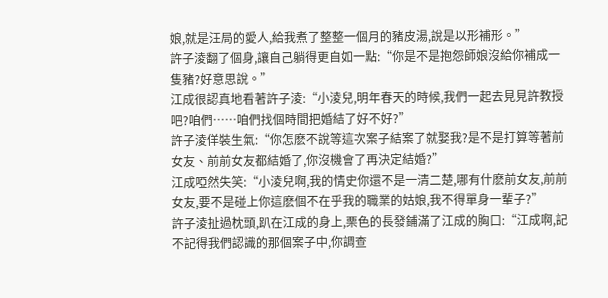娘,就是汪局的愛人,給我煮了整整一個月的豬皮湯,說是以形補形。”
許子淩翻了個身,讓自己躺得更自如一點:“你是不是抱怨師娘沒給你補成一隻豬?好意思說。”
江成很認真地看著許子淩:“小淩兒,明年春天的時候,我們一起去見見許教授吧?咱們……咱們找個時間把婚結了好不好?”
許子淩佯裝生氣:“你怎麽不說等這次案子結案了就娶我?是不是打算等著前女友、前前女友都結婚了,你沒機會了再決定結婚?”
江成啞然失笑:“小淩兒啊,我的情史你還不是一清二楚,哪有什麽前女友,前前女友,要不是碰上你這麽個不在乎我的職業的姑娘,我不得單身一輩子?”
許子淩扯過枕頭,趴在江成的身上,栗色的長發鋪滿了江成的胸口:“江成啊,記不記得我們認識的那個案子中,你調查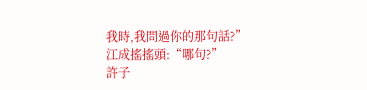我時,我問過你的那句話?”
江成搖搖頭:“哪句?”
許子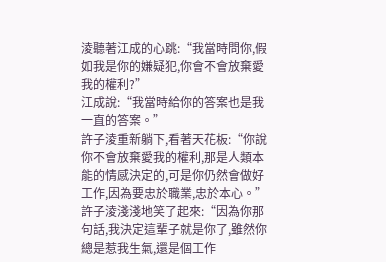淩聽著江成的心跳:“我當時問你,假如我是你的嫌疑犯,你會不會放棄愛我的權利?”
江成說:“我當時給你的答案也是我一直的答案。”
許子淩重新躺下,看著天花板:“你說你不會放棄愛我的權利,那是人類本能的情感決定的,可是你仍然會做好工作,因為要忠於職業,忠於本心。”
許子淩淺淺地笑了起來:“因為你那句話,我決定這輩子就是你了,雖然你總是惹我生氣,還是個工作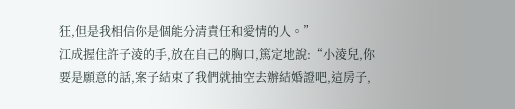狂,但是我相信你是個能分清責任和愛情的人。”
江成握住許子淩的手,放在自己的胸口,篤定地說:“小淩兒,你要是願意的話,案子結束了我們就抽空去辦結婚證吧,這房子,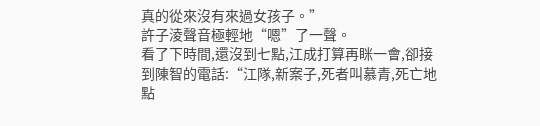真的從來沒有來過女孩子。”
許子淩聲音極輕地“嗯”了一聲。
看了下時間,還沒到七點,江成打算再眯一會,卻接到陳智的電話:“江隊,新案子,死者叫慕青,死亡地點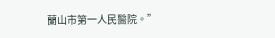蘭山市第一人民醫院。”